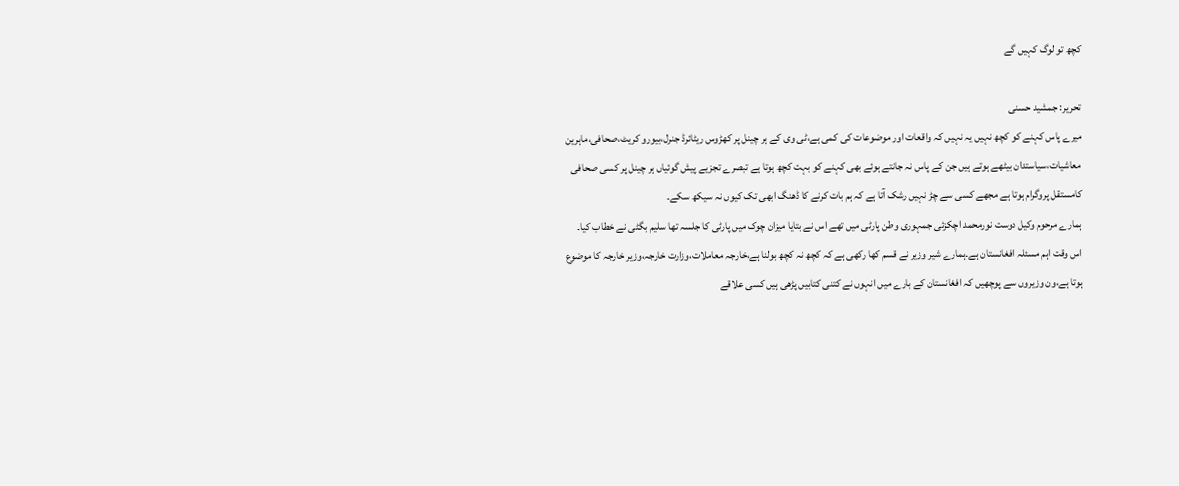کچھ تو لوگ کہیں گے

تحریر: جمشید حسنی
میرے پاس کہنے کو کچھ نہیں یہ نہیں کہ واقعات اور موضوعات کی کمی ہے،ٹی وی کے ہر چینل پر کھڑوس ریٹائرڈ جنرل،بیورو کریٹ،صحافی،ماہرین معاشیات،سیاستدان بیٹھے ہوتے ہیں جن کے پاس نہ جانتے ہوئے بھی کہنے کو بہت کچھ ہوتا ہے تبصرے تجزیے پیش گوئیاں ہر چینل پر کسی صحافی کامستقل پروگرام ہوتا ہے مجھے کسی سے چڑ نہیں رشک آتا ہے کہ ہم بات کرنے کا ڈھنگ ابھی تک کیوں نہ سیکھ سکے۔
ہمارے مرحوم وکیل دوست نورمحمد اچکزئی جمہوری وطن پارٹی میں تھے اس نے بتایا میزان چوک میں پارٹی کا جلسہ تھا سلیم بگٹی نے خطاب کیا۔
اس وقت اہم مسئلہ افغانستان ہے۔ہمارے شیر وزیر نے قسم کھا رکھی ہے کہ کچھ نہ کچھ بولنا ہے،خارجہ معاملات،وزارت خارجہ،وزیر خارجہ کا موضوع ہوتا ہے،ون وزیروں سے پوچھیں کہ افغانستان کے بارے میں انہوں نے کتنی کتابیں پڑھی ہیں کسی علاقے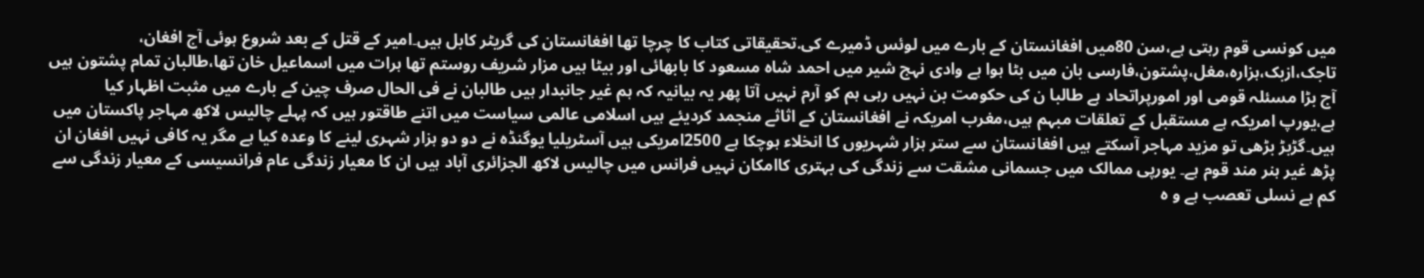میں کونسی قوم رہتی ہے،سن 80میں افغانستان کے بارے میں لوئس ڈمیرے کی.تحقیقاتی کتاب کا چرچا تھا افغانستان کی گریٹر کابل ہیں۔امیر کے قتل کے بعد شروع ہوئی آج افغان، تاجک،ازبک،ہزارہ،مغل،پشتون،فارسی بان میں بٹا ہوا ہے وادی نہج شیر میں احمد شاہ مسعود کا بابھائی اور بیٹا ہیں مزار شریف روستم تھا ہرات میں اسماعیل خان تھا،طالبان تمام پشتون ہیں آج بڑا مسئلہ قومی اور امورپراتحاد ہے طالبا ن کی حکومت بن نہیں رہی ہم کو آرم نہیں آتا پھر یہ بیانیہ کہ ہم غیر جانبدار ہیں طالبان نے فی الحال صرف چین کے بارے میں مثبت اظہار کیا ہے،یورپ امریکہ ہے مستقبل کے تعلقات مبہم ہیں،مغرب امریکہ نے افغانستان کے اثاثے منجمد کردیئے ہیں اسلامی عالمی سیاست میں اتنے طاقتور ہیں کہ پہلے چالیس لاکھ مہاجر پاکستان میں ہیں۔گڑبڑ بڑھی تو مزید مہاجر آسکتے ہیں افغانستان سے ستر ہزار شہریوں کا انخلاء ہوچکا ہے 2500امریکی ہیں آسٹریلیا یوگنڈہ نے دو دو ہزار شہری لینے کا وعدہ کیا ہے مگر یہ کافی نہیں افغان ان پڑھ غیر ہنر مند قوم ہے۔ یورپی ممالک میں جسمانی مشقت سے زندگی کی بہتری کاامکان نہیں فرانس میں چالیس لاکھ الجزائری آباد ہیں ان کا معیار زندگی عام فرانسیسی کے معیار زندگی سے کم ہے نسلی تعصب ہے و ہ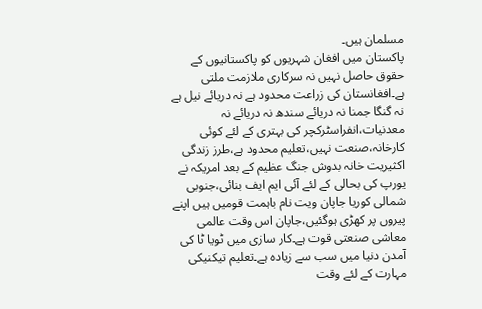مسلمان ہیں۔
پاکستان میں افغان شہریوں کو پاکستانیوں کے حقوق حاصل نہیں نہ سرکاری ملازمت ملتی ہے۔افغانستان کی زراعت محدود ہے نہ دریائے نیل ہے نہ گنگا جمنا نہ دریائے سندھ نہ دریائے نہ معدنیات،انفراسٹرکچر کی بہتری کے لئے کوئی کارخانہ،صنعت نہیں،تعلیم محدود ہے،طرز زندگی اکثیریت خانہ بدوش جنگ عظیم کے بعد امریکہ نے یورپ کی بحالی کے لئے آئی ایم ایف بنائی،جنوبی شمالی کوریا جاپان ویت نام باہمت قومیں ہیں اپنے پیروں پر کھڑی ہوگئیں،جاپان اس وقت عالمی معاشی صنعتی قوت ہے۔کار سازی میں ٹویا ٹا کی آمدن دنیا میں سب سے زیادہ ہے۔تعلیم تیکنیکی مہارت کے لئے وقت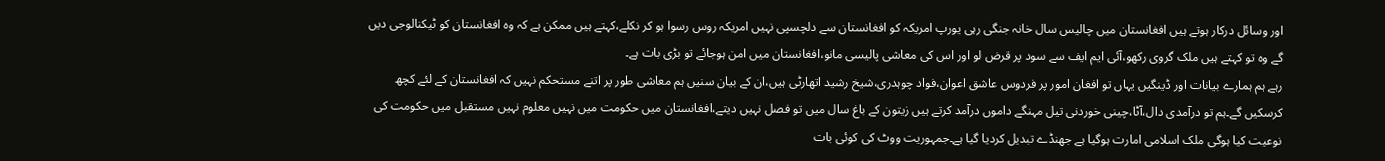اور وسائل درکار ہوتے ہیں افغانستان میں چالیس سال خانہ جنگی رہی یورپ امریکہ کو افغانستان سے دلچسپی نہیں امریکہ روس رسوا ہو کر نکلے،کہتے ہیں ممکن ہے کہ وہ افغانستان کو ٹیکنالوجی دیں گے وہ تو کہتے ہیں ملک گروی رکھو،آئی ایم ایف سے سود پر قرض لو اور اس کی معاشی پالیسی مانو،افغانستان میں امن ہوجائے تو بڑی بات ہے۔
رہے ہم ہمارے بیانات اور ڈینگیں یہاں تو افغان امور پر فردوس عاشق اعوان،فواد چوہدری،شیخ رشید اتھارٹی ہیں،ان کے بیان سنیں ہم معاشی طور پر اتنے مستحکم نہیں کہ افغانستان کے لئے کچھ کرسکیں گے۔ہم تو درآمدی دال،آٹا،چینی خوردنی تیل مہنگے داموں درآمد کرتے ہیں زیتون کے باغ سال میں تو فصل نہیں دیتے،افغانستان میں حکومت میں نہیں معلوم نہیں مستقبل میں حکومت کی نوعیت کیا ہوگی ملک اسلامی امارت ہوگیا ہے جھنڈے تبدیل کردیا گیا ہے۔جمہوریت ووٹ کی کوئی بات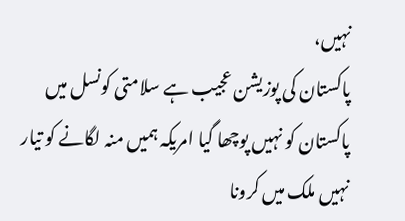نہیں،
پاکستان کی پوزیشن عجیب ہے سلامتی کونسل میں پاکستان کو نہیں پوچھا گیا امریکہ ہمیں منہ لگانے کو تیار نہیں ملک میں کرونا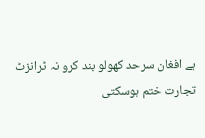ہے افغان سرحد کھولو بند کرو نہ ٹرانزٹ تجارت ختم ہوسکتی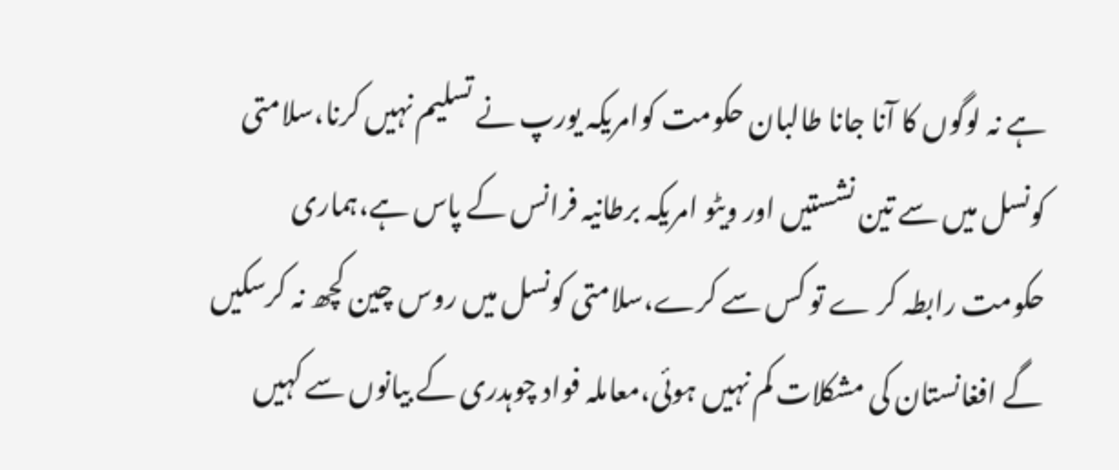ہے نہ لوگوں کا آنا جانا طالبان حکومت کوامریکہ یورپ نے تسلیم نہیں کرنا،سلامتی کونسل میں سے تین نشستیں اور ویٹو امریکہ برطانیہ فرانس کے پاس ہے،ہماری حکومت رابطہ کر ے تو کس سے کرے،سلامتی کونسل میں روس چین کچھ نہ کرسکیں گے افغانستان کی مشکلات کم نہیں ہوئی،معاملہ فواد چوہدری کے بیانوں سے کہیں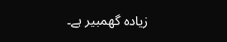زیادہ گھمبیر ہے۔